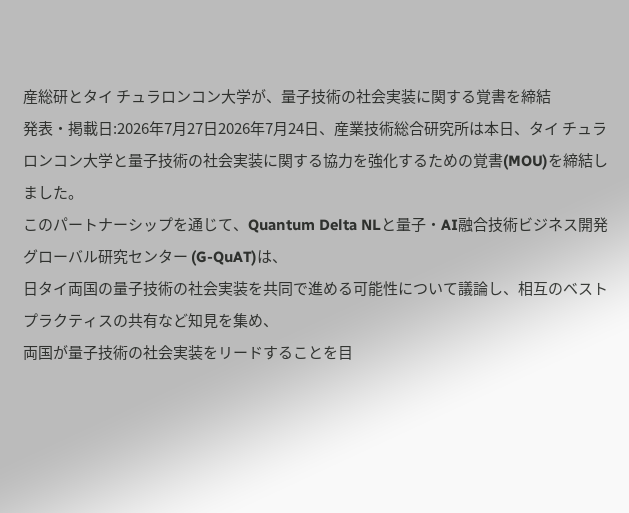産総研とタイ チュラロンコン大学が、量子技術の社会実装に関する覚書を締結
発表・掲載日:2026年7月27日2026年7月24日、産業技術総合研究所は本日、タイ チュラロンコン大学と量子技術の社会実装に関する協力を強化するための覚書(MOU)を締結しました。
このパートナーシップを通じて、Quantum Delta NLと量子・AI融合技術ビジネス開発グローバル研究センター (G-QuAT)は、
日タイ両国の量子技術の社会実装を共同で進める可能性について議論し、相互のベストプラクティスの共有など知見を集め、
両国が量子技術の社会実装をリードすることを目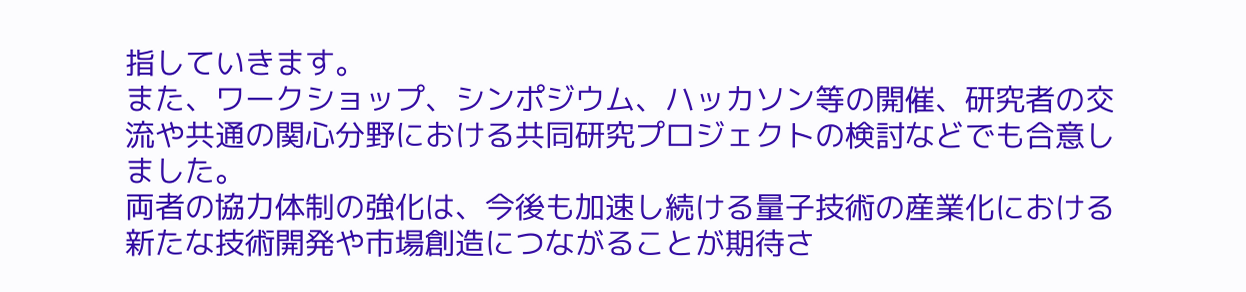指していきます。
また、ワークショップ、シンポジウム、ハッカソン等の開催、研究者の交流や共通の関心分野における共同研究プロジェクトの検討などでも合意しました。
両者の協力体制の強化は、今後も加速し続ける量子技術の産業化における新たな技術開発や市場創造につながることが期待さ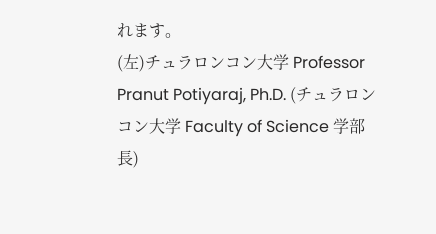れます。
(左)チュラロンコン大学 Professor Pranut Potiyaraj, Ph.D. (チュラロンコン大学 Faculty of Science 学部長)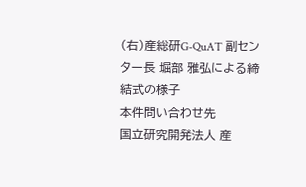(右)産総研G-QuAT 副センター長 堀部 雅弘による締結式の様子
本件問い合わせ先
国立研究開発法人 産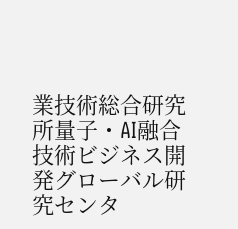業技術総合研究所量子・AI融合技術ビジネス開発グローバル研究センタ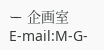ー 企画室
E-mail:M-G-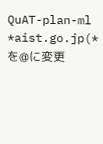QuAT-plan-ml *aist.go.jp(*を@に変更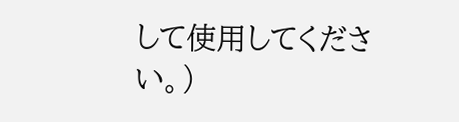して使用してください。)